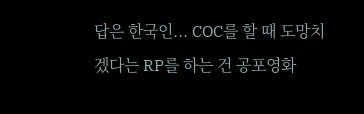답은 한국인... COC를 할 때 도망치겠다는 RP를 하는 건 공포영화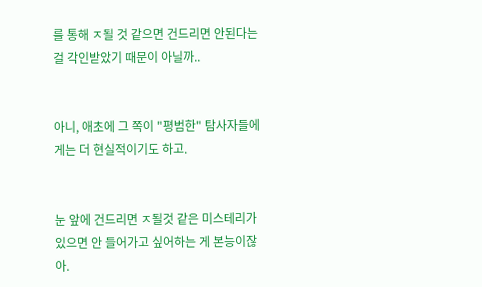를 통해 ㅈ될 것 같으면 건드리면 안된다는 걸 각인받았기 때문이 아닐까..


아니, 애초에 그 쪽이 "평범한" 탐사자들에게는 더 현실적이기도 하고.


눈 앞에 건드리면 ㅈ될것 같은 미스테리가 있으면 안 들어가고 싶어하는 게 본능이잖아.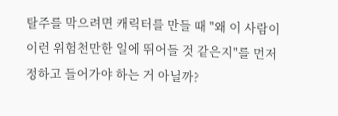탈주를 막으려면 캐릭터를 만들 때 "왜 이 사람이 이런 위험천만한 일에 뛰어들 것 같은지"를 먼저 정하고 들어가야 하는 거 아닐까?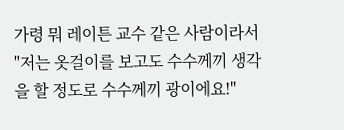가령 뭐 레이튼 교수 같은 사람이라서 "저는 옷걸이를 보고도 수수께끼 생각을 할 정도로 수수께끼 광이에요!"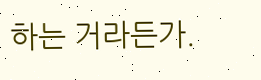하는 거라든가.